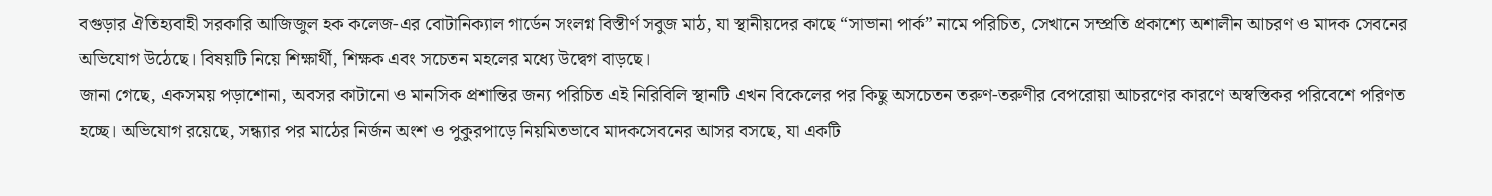বগুড়ার ঐতিহ্যবাহী সরকারি আজিজুল হক কলেজ-এর বোটানিক্যাল গার্ডেন সংলগ্ন বিস্তীর্ণ সবুজ মাঠ, যা স্থানীয়দের কাছে “সাভানা পার্ক” নামে পরিচিত, সেখানে সম্প্রতি প্রকাশ্যে অশালীন আচরণ ও মাদক সেবনের অভিযোগ উঠেছে। বিষয়টি নিয়ে শিক্ষার্থী, শিক্ষক এবং সচেতন মহলের মধ্যে উদ্বেগ বাড়ছে।
জানা গেছে, একসময় পড়াশোনা, অবসর কাটানো ও মানসিক প্রশান্তির জন্য পরিচিত এই নিরিবিলি স্থানটি এখন বিকেলের পর কিছু অসচেতন তরুণ-তরুণীর বেপরোয়া আচরণের কারণে অস্বস্তিকর পরিবেশে পরিণত হচ্ছে। অভিযোগ রয়েছে, সন্ধ্যার পর মাঠের নির্জন অংশ ও পুকুরপাড়ে নিয়মিতভাবে মাদকসেবনের আসর বসছে, যা একটি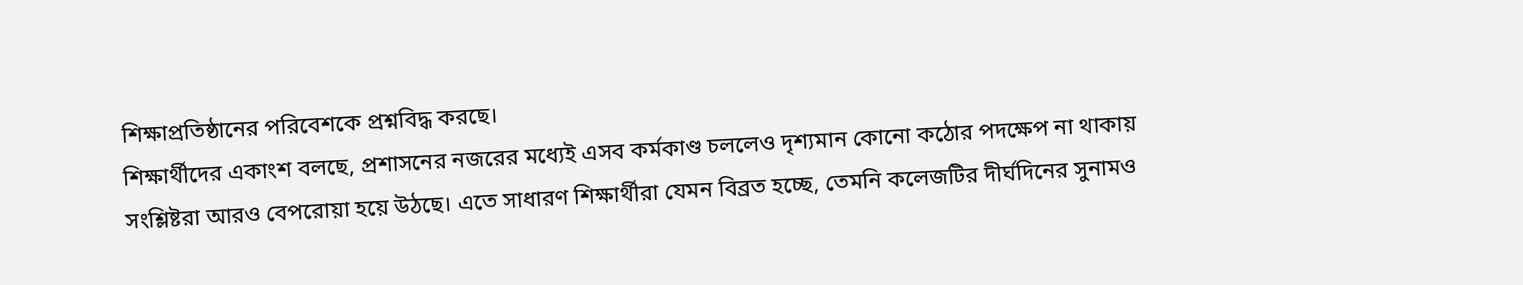শিক্ষাপ্রতিষ্ঠানের পরিবেশকে প্রশ্নবিদ্ধ করছে।
শিক্ষার্থীদের একাংশ বলছে, প্রশাসনের নজরের মধ্যেই এসব কর্মকাণ্ড চললেও দৃশ্যমান কোনো কঠোর পদক্ষেপ না থাকায় সংশ্লিষ্টরা আরও বেপরোয়া হয়ে উঠছে। এতে সাধারণ শিক্ষার্থীরা যেমন বিব্রত হচ্ছে, তেমনি কলেজটির দীর্ঘদিনের সুনামও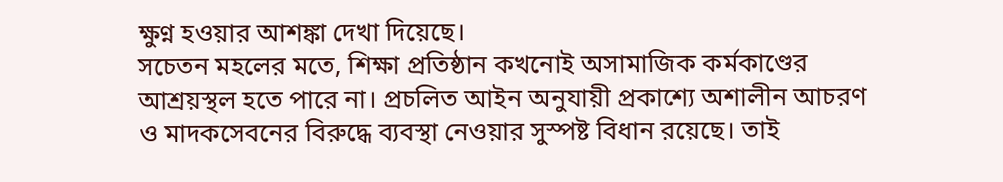ক্ষুণ্ন হওয়ার আশঙ্কা দেখা দিয়েছে।
সচেতন মহলের মতে, শিক্ষা প্রতিষ্ঠান কখনোই অসামাজিক কর্মকাণ্ডের আশ্রয়স্থল হতে পারে না। প্রচলিত আইন অনুযায়ী প্রকাশ্যে অশালীন আচরণ ও মাদকসেবনের বিরুদ্ধে ব্যবস্থা নেওয়ার সুস্পষ্ট বিধান রয়েছে। তাই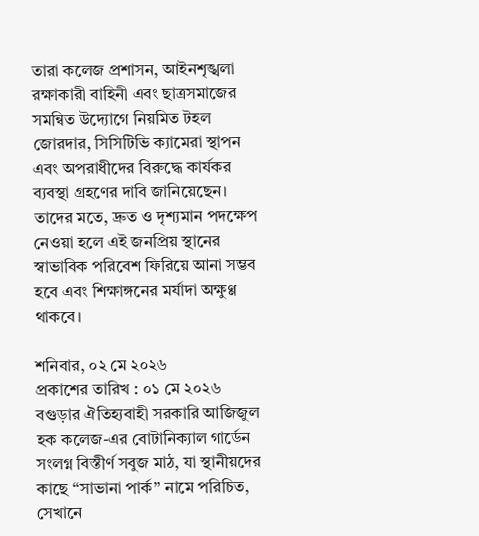তারা কলেজ প্রশাসন, আইনশৃঙ্খলা রক্ষাকারী বাহিনী এবং ছাত্রসমাজের সমন্বিত উদ্যোগে নিয়মিত টহল জোরদার, সিসিটিভি ক্যামেরা স্থাপন এবং অপরাধীদের বিরুদ্ধে কার্যকর ব্যবস্থা গ্রহণের দাবি জানিয়েছেন।
তাদের মতে, দ্রুত ও দৃশ্যমান পদক্ষেপ নেওয়া হলে এই জনপ্রিয় স্থানের স্বাভাবিক পরিবেশ ফিরিয়ে আনা সম্ভব হবে এবং শিক্ষাঙ্গনের মর্যাদা অক্ষুণ্ণ থাকবে।

শনিবার, ০২ মে ২০২৬
প্রকাশের তারিখ : ০১ মে ২০২৬
বগুড়ার ঐতিহ্যবাহী সরকারি আজিজুল হক কলেজ-এর বোটানিক্যাল গার্ডেন সংলগ্ন বিস্তীর্ণ সবুজ মাঠ, যা স্থানীয়দের কাছে “সাভানা পার্ক” নামে পরিচিত, সেখানে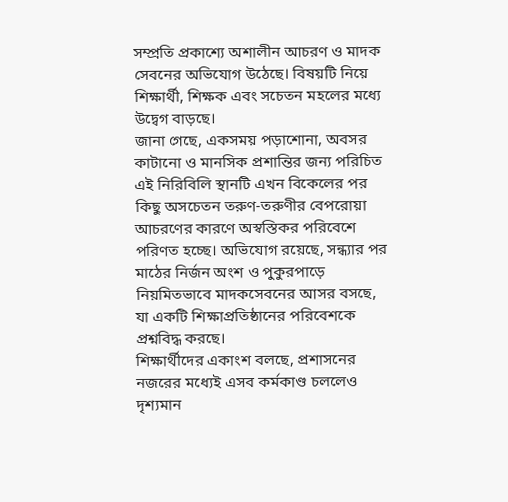সম্প্রতি প্রকাশ্যে অশালীন আচরণ ও মাদক সেবনের অভিযোগ উঠেছে। বিষয়টি নিয়ে শিক্ষার্থী, শিক্ষক এবং সচেতন মহলের মধ্যে উদ্বেগ বাড়ছে।
জানা গেছে, একসময় পড়াশোনা, অবসর কাটানো ও মানসিক প্রশান্তির জন্য পরিচিত এই নিরিবিলি স্থানটি এখন বিকেলের পর কিছু অসচেতন তরুণ-তরুণীর বেপরোয়া আচরণের কারণে অস্বস্তিকর পরিবেশে পরিণত হচ্ছে। অভিযোগ রয়েছে, সন্ধ্যার পর মাঠের নির্জন অংশ ও পুকুরপাড়ে নিয়মিতভাবে মাদকসেবনের আসর বসছে, যা একটি শিক্ষাপ্রতিষ্ঠানের পরিবেশকে প্রশ্নবিদ্ধ করছে।
শিক্ষার্থীদের একাংশ বলছে, প্রশাসনের নজরের মধ্যেই এসব কর্মকাণ্ড চললেও দৃশ্যমান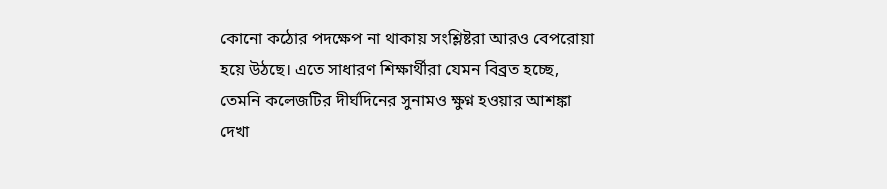কোনো কঠোর পদক্ষেপ না থাকায় সংশ্লিষ্টরা আরও বেপরোয়া হয়ে উঠছে। এতে সাধারণ শিক্ষার্থীরা যেমন বিব্রত হচ্ছে, তেমনি কলেজটির দীর্ঘদিনের সুনামও ক্ষুণ্ন হওয়ার আশঙ্কা দেখা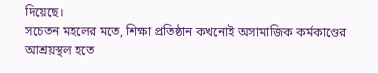দিয়েছে।
সচেতন মহলের মতে, শিক্ষা প্রতিষ্ঠান কখনোই অসামাজিক কর্মকাণ্ডের আশ্রয়স্থল হতে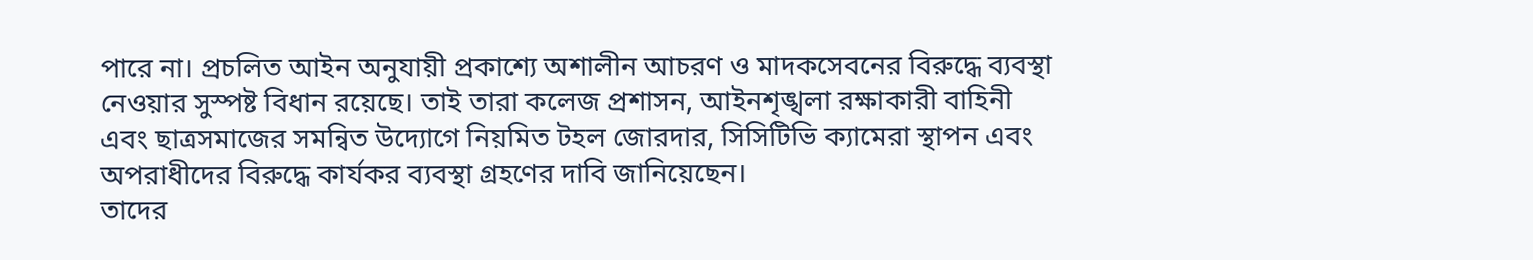পারে না। প্রচলিত আইন অনুযায়ী প্রকাশ্যে অশালীন আচরণ ও মাদকসেবনের বিরুদ্ধে ব্যবস্থা নেওয়ার সুস্পষ্ট বিধান রয়েছে। তাই তারা কলেজ প্রশাসন, আইনশৃঙ্খলা রক্ষাকারী বাহিনী এবং ছাত্রসমাজের সমন্বিত উদ্যোগে নিয়মিত টহল জোরদার, সিসিটিভি ক্যামেরা স্থাপন এবং অপরাধীদের বিরুদ্ধে কার্যকর ব্যবস্থা গ্রহণের দাবি জানিয়েছেন।
তাদের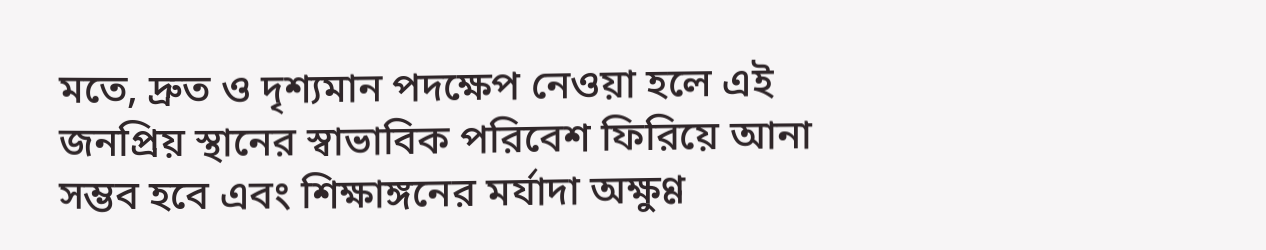মতে, দ্রুত ও দৃশ্যমান পদক্ষেপ নেওয়া হলে এই জনপ্রিয় স্থানের স্বাভাবিক পরিবেশ ফিরিয়ে আনা সম্ভব হবে এবং শিক্ষাঙ্গনের মর্যাদা অক্ষুণ্ণ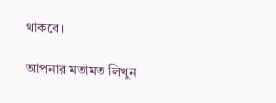থাকবে।

আপনার মতামত লিখুন